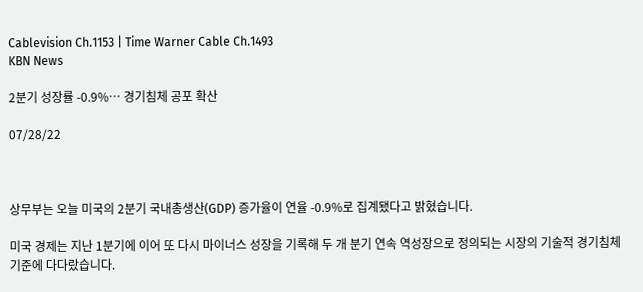Cablevision Ch.1153 | Time Warner Cable Ch.1493
KBN News

2분기 성장률 -0.9%… 경기침체 공포 확산

07/28/22



상무부는 오늘 미국의 2분기 국내총생산(GDP) 증가율이 연율 -0.9%로 집계됐다고 밝혔습니다.

미국 경제는 지난 1분기에 이어 또 다시 마이너스 성장을 기록해 두 개 분기 연속 역성장으로 정의되는 시장의 기술적 경기침체 기준에 다다랐습니다.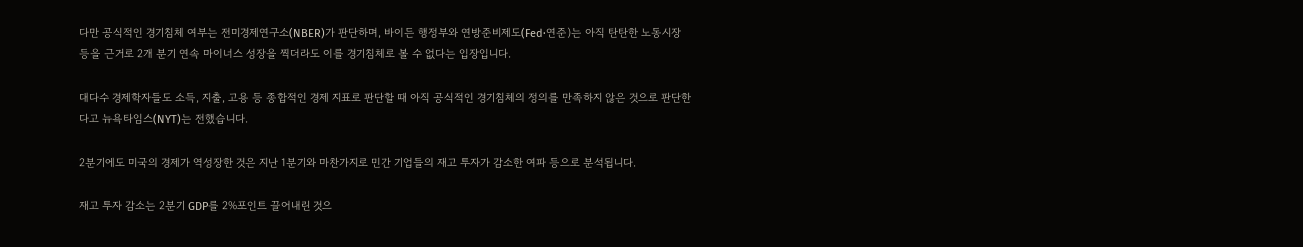다만 공식적인 경기침체 여부는 전미경제연구소(NBER)가 판단하며, 바이든 행정부와 연방준비제도(Fed·연준)는 아직 탄탄한 노동시장 등을 근거로 2개 분기 연속 마이너스 성장을 찍더라도 이를 경기침체로 볼 수 없다는 입장입니다.

대다수 경제학자들도 소득, 지출, 고용 등 종합적인 경제 지표로 판단할 때 아직 공식적인 경기침체의 정의를 만족하지 않은 것으로 판단한다고 뉴욕타임스(NYT)는 전했습니다.

2분기에도 미국의 경제가 역성장한 것은 지난 1분기와 마찬가지로 민간 기업들의 재고 투자가 감소한 여파 등으로 분석됩니다.

재고 투자 감소는 2분기 GDP를 2%포인트 끌어내린 것으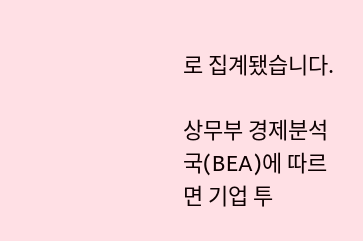로 집계됐습니다.

상무부 경제분석국(BEA)에 따르면 기업 투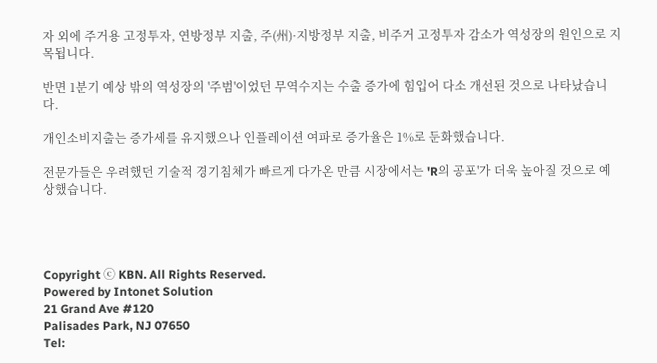자 외에 주거용 고정투자, 연방정부 지출, 주(州)·지방정부 지출, 비주거 고정투자 감소가 역성장의 원인으로 지목됩니다.

반면 1분기 예상 밖의 역성장의 '주범'이었던 무역수지는 수출 증가에 힘입어 다소 개선된 것으로 나타났습니다.

개인소비지출는 증가세를 유지했으나 인플레이션 여파로 증가율은 1%로 둔화했습니다.

전문가들은 우려했던 기술적 경기침체가 빠르게 다가온 만큼 시장에서는 'R의 공포'가 더욱 높아질 것으로 예상했습니다.




Copyright ⓒ KBN. All Rights Reserved.
Powered by Intonet Solution
21 Grand Ave #120
Palisades Park, NJ 07650
Tel: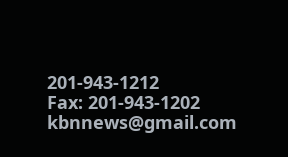201-943-1212
Fax: 201-943-1202
kbnnews@gmail.com